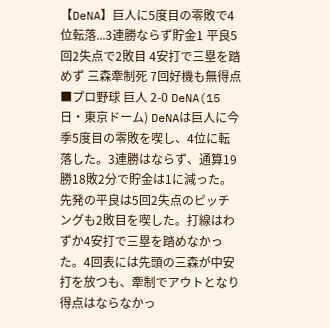【DeNA】巨人に5度目の零敗で4位転落...3連勝ならず貯金1 平良5回2失点で2敗目 4安打で三塁を踏めず 三森牽制死 7回好機も無得点
■プロ野球 巨人 2-0 DeNA(15日・東京ドーム) DeNAは巨人に今季5度目の零敗を喫し、4位に転落した。3連勝はならず、通算19勝18敗2分で貯金は1に減った。先発の平良は5回2失点のピッチングも2敗目を喫した。打線はわずか4安打で三塁を踏めなかった。4回表には先頭の三森が中安打を放つも、牽制でアウトとなり得点はならなかっ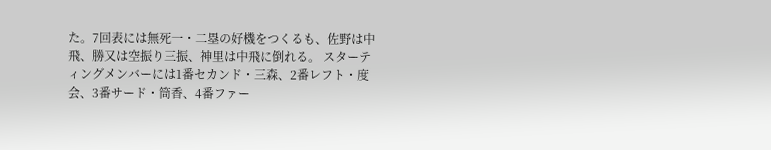た。7回表には無死一・二塁の好機をつくるも、佐野は中飛、勝又は空振り三振、神里は中飛に倒れる。 スターティングメンバーには1番セカンド・三森、2番レフト・度会、3番サード・筒香、4番ファー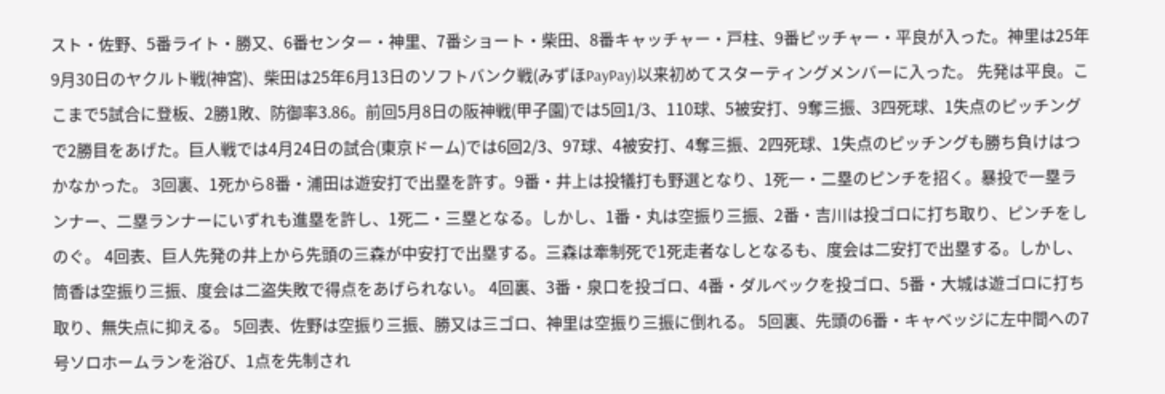スト・佐野、5番ライト・勝又、6番センター・神里、7番ショート・柴田、8番キャッチャー・戸柱、9番ピッチャー・平良が入った。神里は25年9月30日のヤクルト戦(神宮)、柴田は25年6月13日のソフトバンク戦(みずほPayPay)以来初めてスターティングメンバーに入った。 先発は平良。ここまで5試合に登板、2勝1敗、防御率3.86。前回5月8日の阪神戦(甲子園)では5回1/3、110球、5被安打、9奪三振、3四死球、1失点のピッチングで2勝目をあげた。巨人戦では4月24日の試合(東京ドーム)では6回2/3、97球、4被安打、4奪三振、2四死球、1失点のピッチングも勝ち負けはつかなかった。 3回裏、1死から8番・浦田は遊安打で出塁を許す。9番・井上は投犠打も野選となり、1死一・二塁のピンチを招く。暴投で一塁ランナー、二塁ランナーにいずれも進塁を許し、1死二・三塁となる。しかし、1番・丸は空振り三振、2番・吉川は投ゴロに打ち取り、ピンチをしのぐ。 4回表、巨人先発の井上から先頭の三森が中安打で出塁する。三森は牽制死で1死走者なしとなるも、度会は二安打で出塁する。しかし、筒香は空振り三振、度会は二盗失敗で得点をあげられない。 4回裏、3番・泉口を投ゴロ、4番・ダルベックを投ゴロ、5番・大城は遊ゴロに打ち取り、無失点に抑える。 5回表、佐野は空振り三振、勝又は三ゴロ、神里は空振り三振に倒れる。 5回裏、先頭の6番・キャベッジに左中間への7号ソロホームランを浴び、1点を先制され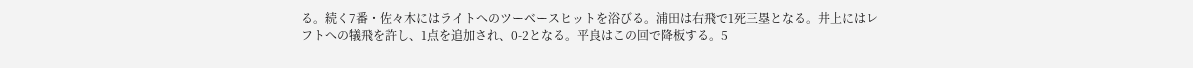る。続く7番・佐々木にはライトへのツーベースヒットを浴びる。浦田は右飛で1死三塁となる。井上にはレフトへの犠飛を許し、1点を追加され、0-2となる。平良はこの回で降板する。5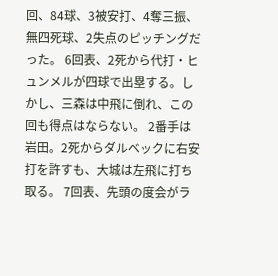回、84球、3被安打、4奪三振、無四死球、2失点のピッチングだった。 6回表、2死から代打・ヒュンメルが四球で出塁する。しかし、三森は中飛に倒れ、この回も得点はならない。 2番手は岩田。2死からダルベックに右安打を許すも、大城は左飛に打ち取る。 7回表、先頭の度会がラ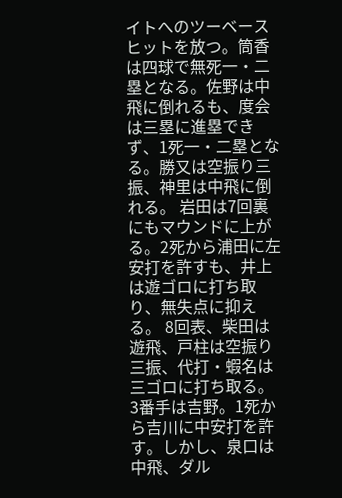イトへのツーベースヒットを放つ。筒香は四球で無死一・二塁となる。佐野は中飛に倒れるも、度会は三塁に進塁できず、1死一・二塁となる。勝又は空振り三振、神里は中飛に倒れる。 岩田は7回裏にもマウンドに上がる。2死から浦田に左安打を許すも、井上は遊ゴロに打ち取り、無失点に抑える。 8回表、柴田は遊飛、戸柱は空振り三振、代打・蝦名は三ゴロに打ち取る。 3番手は吉野。1死から吉川に中安打を許す。しかし、泉口は中飛、ダル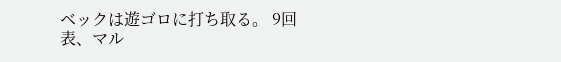ベックは遊ゴロに打ち取る。 9回表、マル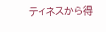ティネスから得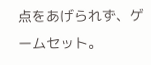点をあげられず、ゲームセット。